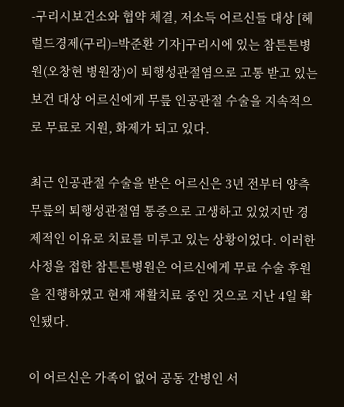-구리시보건소와 협약 체결, 저소득 어르신들 대상 [헤럴드경제(구리)=박준환 기자]구리시에 있는 참튼튼병원(오창현 병원장)이 퇴행성관절염으로 고통 받고 있는 보건 대상 어르신에게 무릎 인공관절 수술을 지속적으로 무료로 지원, 화제가 되고 있다.

최근 인공관절 수술을 받은 어르신은 3년 전부터 양측 무릎의 퇴행성관절염 통증으로 고생하고 있었지만 경제적인 이유로 치료를 미루고 있는 상황이었다. 이러한 사정을 접한 참튼튼병원은 어르신에게 무료 수술 후원을 진행하였고 현재 재활치료 중인 것으로 지난 4일 확인됐다.

이 어르신은 가족이 없어 공동 간병인 서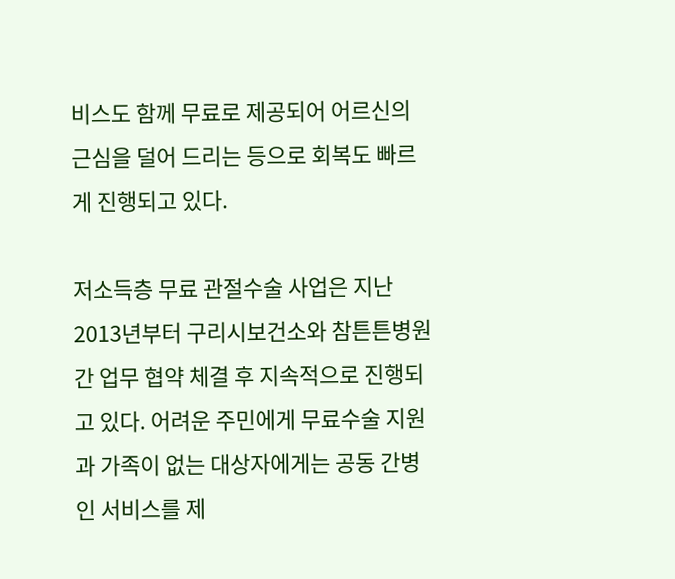비스도 함께 무료로 제공되어 어르신의 근심을 덜어 드리는 등으로 회복도 빠르게 진행되고 있다.

저소득층 무료 관절수술 사업은 지난 2013년부터 구리시보건소와 참튼튼병원 간 업무 협약 체결 후 지속적으로 진행되고 있다. 어려운 주민에게 무료수술 지원과 가족이 없는 대상자에게는 공동 간병인 서비스를 제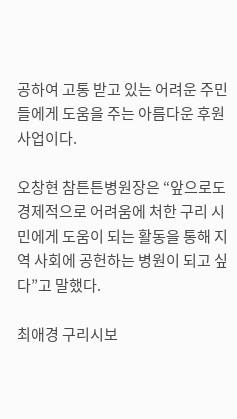공하여 고통 받고 있는 어려운 주민들에게 도움을 주는 아름다운 후원 사업이다.

오창현 참튼튼병원장은 “앞으로도 경제적으로 어려움에 처한 구리 시민에게 도움이 되는 활동을 통해 지역 사회에 공헌하는 병원이 되고 싶다”고 말했다.

최애경 구리시보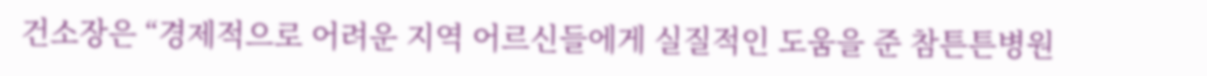건소장은 “경제적으로 어려운 지역 어르신들에게 실질적인 도움을 준 참튼튼병원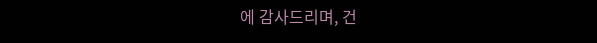에 감사드리며, 건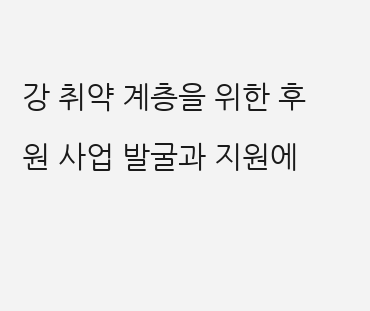강 취약 계층을 위한 후원 사업 발굴과 지원에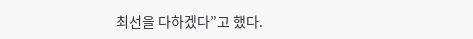최선을 다하겠다”고 했다.